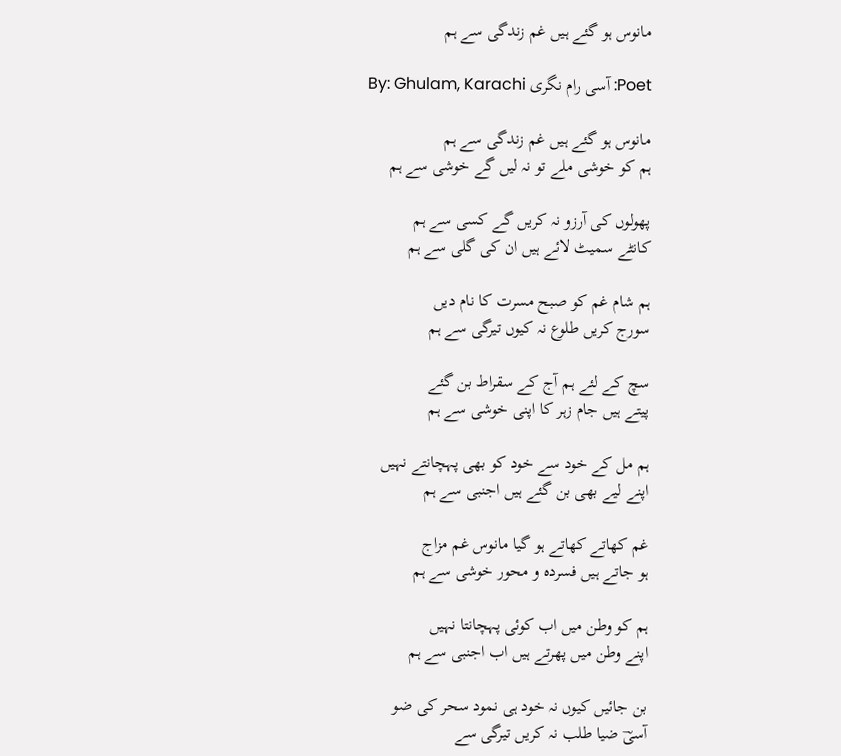مانوس ہو گئے ہیں غم زندگی سے ہم

Poet: آسی رام نگری By: Ghulam, Karachi

مانوس ہو گئے ہیں غم زندگی سے ہم
ہم کو خوشی ملے تو نہ لیں گے خوشی سے ہم

پھولوں کی آرزو نہ کریں گے کسی سے ہم
کانٹے سمیٹ لائے ہیں ان کی گلی سے ہم

ہم شام غم کو صبح مسرت کا نام دیں
سورج کریں طلوع نہ کیوں تیرگی سے ہم

سچ کے لئے ہم آج کے سقراط بن گئے
پیتے ہیں جام زہر کا اپنی خوشی سے ہم

ہم مل کے خود سے خود کو بھی پہچانتے نہیں
اپنے لیے بھی بن گئے ہیں اجنبی سے ہم

غم کھاتے کھاتے ہو گیا مانوس غم مزاج
ہو جاتے ہیں فسردہ و محور خوشی سے ہم

ہم کو وطن میں اب کوئی پہچانتا نہیں
اپنے وطن میں پھرتے ہیں اب اجنبی سے ہم

بن جائیں کیوں نہ خود ہی نمود سحر کی ضو
آسیؔ ضیا طلب نہ کریں تیرگی سے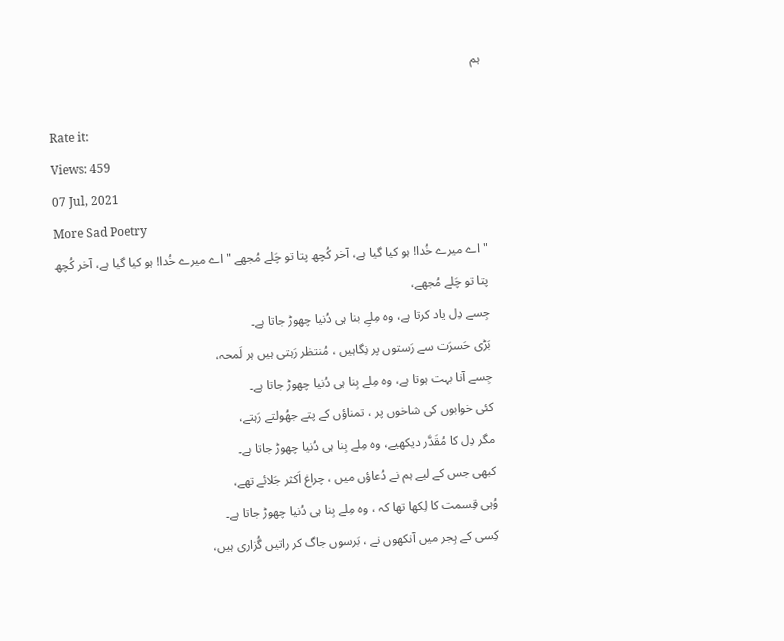ہم

Rate it:
Views: 459
07 Jul, 2021
More Sad Poetry
" اے میرے خُدا! ہو کیا گیا ہے، آخر کُچھ پتا تو چَلے مُجھے " اے میرے خُدا! ہو کیا گیا ہے، آخر کُچھ پتا تو چَلے مُجھے،
جِسے دِل یاد کرتا ہے، وہ مِلےِ بنا ہی دُنیا چھوڑ جاتا ہے۔
بَڑی حَسرَت سے رَستوں پر نِگاہیں ، مُنتظر رَہتی ہیں ہر لَمحہ،
جِسے آنا بہت ہوتا ہے، وہ مِلے بِنا ہی دُنیا چھوڑ جاتا ہے۔
کئی خوابوں کی شاخوں پر ، تمناؤں کے پتے جھُولتے رَہتے،
مگر دِل کا مُقَدَّر دیکھیے، وہ مِلے بِنا ہی دُنیا چھوڑ جاتا ہے۔
کبھی جس کے لیے ہم نے دُعاؤں میں ، چراغ اَکثر جَلائے تھے،
وُہی قِسمت کا لِکھا تھا کہ ، وہ مِلے بِنا ہی دُنیا چھوڑ جاتا ہے۔
کِسی کے ہِجر میں آنکھوں نے ، بَرسوں جاگ کر راتیں گُزاری ہیں،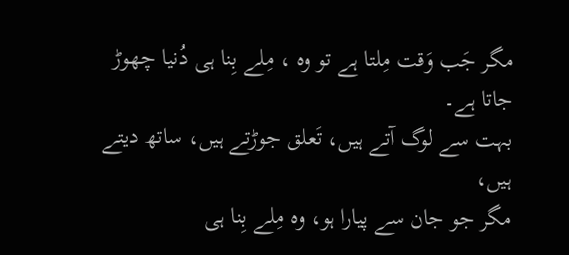مگر جَب وَقت مِلتا ہے تو وہ ، مِلے بِنا ہی دُنیا چھوڑ جاتا ہے۔
بہت سے لوگ آتے ہیں، تَعلق جوڑتے ہیں، ساتھ دیتے ہیں،
مگر جو جان سے پیارا ہو، وہ مِلے بِنا ہی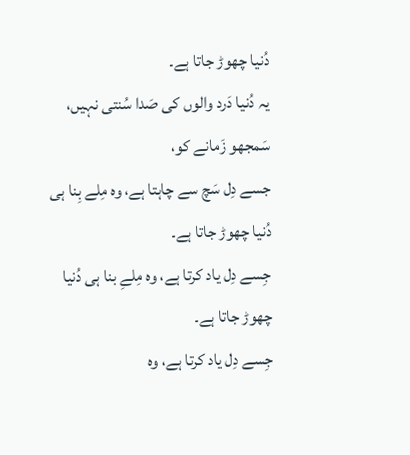دُنیا چھوڑ جاتا ہے۔
یہ دُنیا دَرد والوں کی صَدا سُنتی نہیں، سَمجھو زَمانے کو،
جسے دِل سَچ سے چاہتا ہے، وہ مِلے بِنا ہی دُنیا چھوڑ جاتا ہے۔
جِسے دِل یاد کرتا ہے، وہ مِلےِ بنا ہی دُنیا چھوڑ جاتا ہے۔
جِسے دِل یاد کرتا ہے، وہ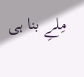مِلےِ بنا ہی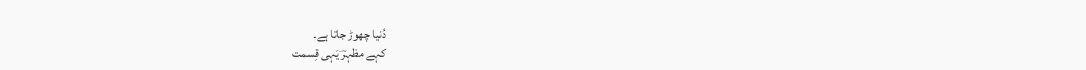دُنیا چھوڑ جاتا ہے۔
کہے مظہرؔ یَہی قِسمت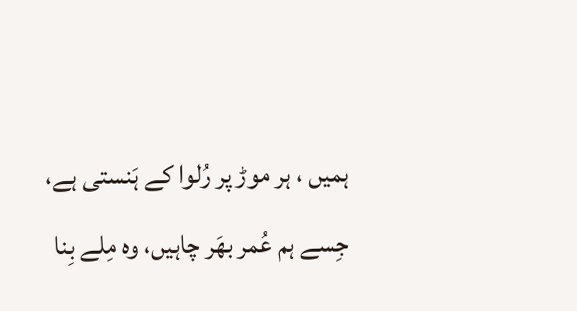ہمیں ، ہر موڑ پر رُلوا کے ہَنستی ہے،
جِسے ہم عُمر بھَر چاہیں، وہ مِلے بِنا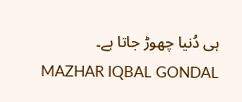ہی دُنیا چھوڑ جاتا ہے۔
MAZHAR IQBAL GONDAL